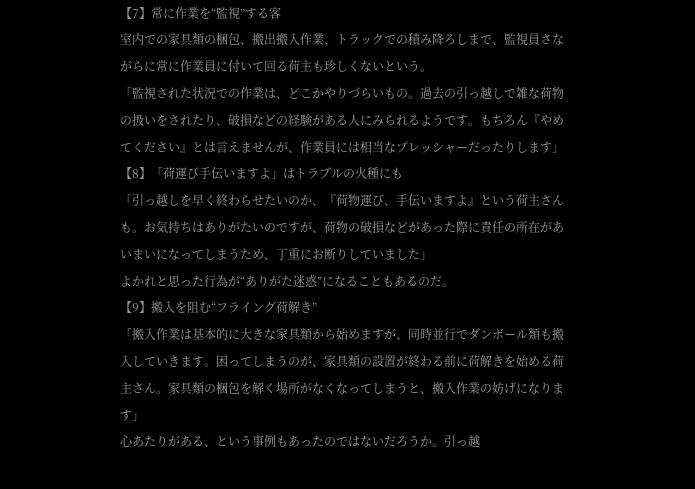【7】常に作業を“監視”する客
室内での家具類の梱包、搬出搬入作業、トラックでの積み降ろしまで、監視員さながらに常に作業員に付いて回る荷主も珍しくないという。
「監視された状況での作業は、どこかやりづらいもの。過去の引っ越しで雑な荷物の扱いをされたり、破損などの経験がある人にみられるようです。もちろん『やめてください』とは言えませんが、作業員には相当なプレッシャーだったりします」
【8】「荷運び手伝いますよ」はトラブルの火種にも
「引っ越しを早く終わらせたいのか、『荷物運び、手伝いますよ』という荷主さんも。お気持ちはありがたいのですが、荷物の破損などがあった際に責任の所在があいまいになってしまうため、丁重にお断りしていました」
よかれと思った行為が“ありがた迷惑”になることもあるのだ。
【9】搬入を阻む“フライング荷解き”
「搬入作業は基本的に大きな家具類から始めますが、同時並行でダンボール類も搬入していきます。困ってしまうのが、家具類の設置が終わる前に荷解きを始める荷主さん。家具類の梱包を解く場所がなくなってしまうと、搬入作業の妨げになります」
心あたりがある、という事例もあったのではないだろうか。引っ越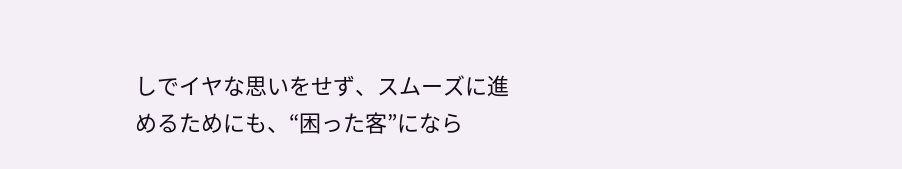しでイヤな思いをせず、スムーズに進めるためにも、“困った客”になら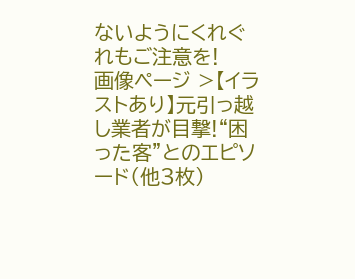ないようにくれぐれもご注意を!
画像ページ >【イラストあり】元引っ越し業者が目撃!“困った客”とのエピソード(他3枚)